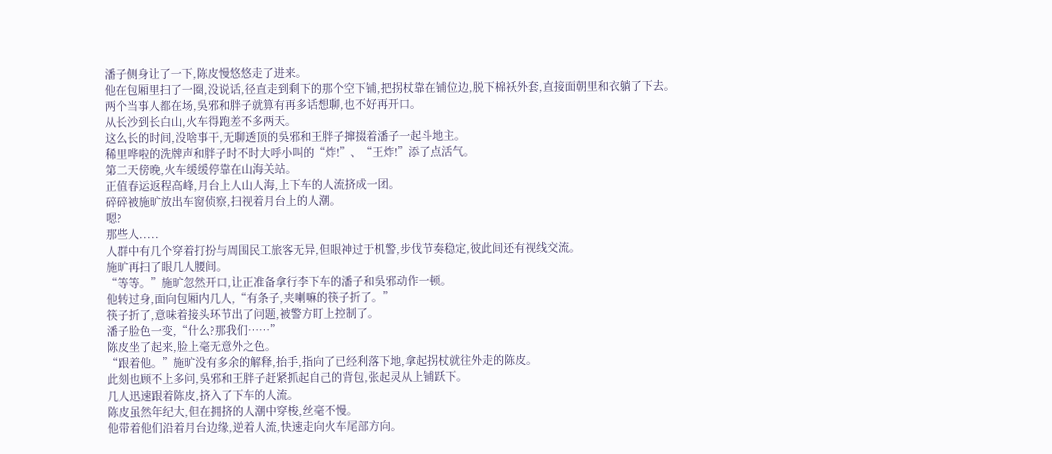潘子侧身让了一下,陈皮慢悠悠走了进来。
他在包厢里扫了一圈,没说话,径直走到剩下的那个空下铺,把拐杖靠在铺位边,脱下棉袄外套,直接面朝里和衣躺了下去。
两个当事人都在场,吳邪和胖子就算有再多话想聊,也不好再开口。
从长沙到长白山,火车得跑差不多两天。
这么长的时间,没啥事干,无聊透顶的吳邪和王胖子撺掇着潘子一起斗地主。
稀里哗啦的洗牌声和胖子时不时大呼小叫的“炸!”、“王炸!”添了点活气。
第二天傍晚,火车缓缓停靠在山海关站。
正值春运返程高峰,月台上人山人海,上下车的人流挤成一团。
碎碎被施旷放出车窗侦察,扫视着月台上的人潮。
嗯?
那些人.....
人群中有几个穿着打扮与周围民工旅客无异,但眼神过于机警,步伐节奏稳定,彼此间还有视线交流。
施旷再扫了眼几人腰间。
“等等。”施旷忽然开口,让正准备拿行李下车的潘子和吳邪动作一顿。
他转过身,面向包厢内几人,“有条子,夹喇嘛的筷子折了。”
筷子折了,意味着接头环节出了问题,被警方盯上控制了。
潘子脸色一变,“什么?那我们……”
陈皮坐了起来,脸上毫无意外之色。
“跟着他。”施旷没有多余的解释,抬手,指向了已经利落下地,拿起拐杖就往外走的陈皮。
此刻也顾不上多问,吳邪和王胖子赶紧抓起自己的背包,张起灵从上铺跃下。
几人迅速跟着陈皮,挤入了下车的人流。
陈皮虽然年纪大,但在拥挤的人潮中穿梭,丝毫不慢。
他带着他们沿着月台边缘,逆着人流,快速走向火车尾部方向。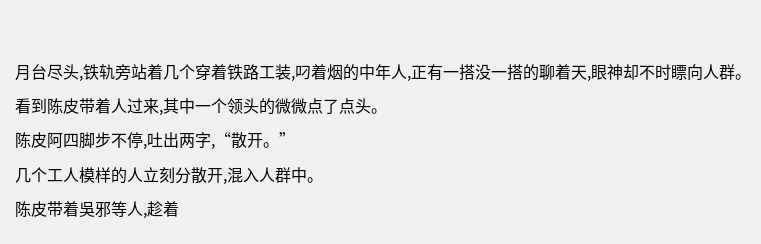月台尽头,铁轨旁站着几个穿着铁路工装,叼着烟的中年人,正有一搭没一搭的聊着天,眼神却不时瞟向人群。
看到陈皮带着人过来,其中一个领头的微微点了点头。
陈皮阿四脚步不停,吐出两字,“散开。”
几个工人模样的人立刻分散开,混入人群中。
陈皮带着吳邪等人,趁着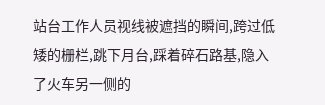站台工作人员视线被遮挡的瞬间,跨过低矮的栅栏,跳下月台,踩着碎石路基,隐入了火车另一侧的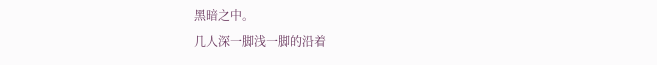黑暗之中。
几人深一脚浅一脚的沿着